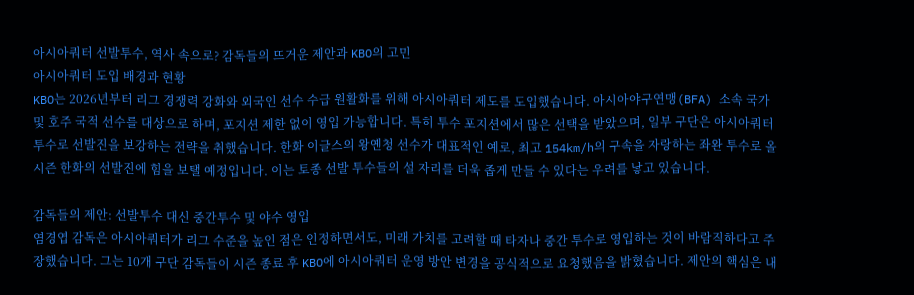아시아쿼터 선발투수, 역사 속으로? 감독들의 뜨거운 제안과 KBO의 고민
아시아쿼터 도입 배경과 현황
KBO는 2026년부터 리그 경쟁력 강화와 외국인 선수 수급 원활화를 위해 아시아쿼터 제도를 도입했습니다. 아시아야구연맹(BFA) 소속 국가 및 호주 국적 선수를 대상으로 하며, 포지션 제한 없이 영입 가능합니다. 특히 투수 포지션에서 많은 선택을 받았으며, 일부 구단은 아시아쿼터 투수로 선발진을 보강하는 전략을 취했습니다. 한화 이글스의 왕옌청 선수가 대표적인 예로, 최고 154km/h의 구속을 자랑하는 좌완 투수로 올 시즌 한화의 선발진에 힘을 보탤 예정입니다. 이는 토종 선발 투수들의 설 자리를 더욱 좁게 만들 수 있다는 우려를 낳고 있습니다.

감독들의 제안: 선발투수 대신 중간투수 및 야수 영입
염경엽 감독은 아시아쿼터가 리그 수준을 높인 점은 인정하면서도, 미래 가치를 고려할 때 타자나 중간 투수로 영입하는 것이 바람직하다고 주장했습니다. 그는 10개 구단 감독들이 시즌 종료 후 KBO에 아시아쿼터 운영 방안 변경을 공식적으로 요청했음을 밝혔습니다. 제안의 핵심은 내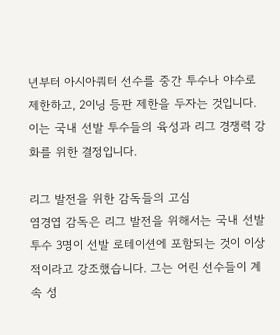년부터 아시아쿼터 선수를 중간 투수나 야수로 제한하고, 2이닝 등판 제한을 두자는 것입니다. 이는 국내 선발 투수들의 육성과 리그 경쟁력 강화를 위한 결정입니다.

리그 발전을 위한 감독들의 고심
염경엽 감독은 리그 발전을 위해서는 국내 선발 투수 3명이 선발 로테이션에 포함되는 것이 이상적이라고 강조했습니다. 그는 어린 선수들이 계속 성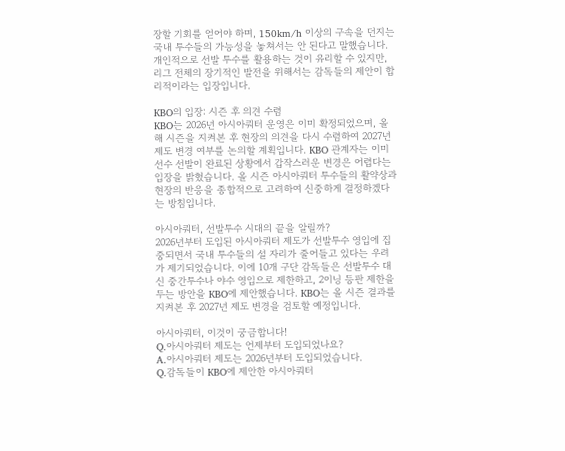장할 기회를 얻어야 하며, 150km/h 이상의 구속을 던지는 국내 투수들의 가능성을 놓쳐서는 안 된다고 말했습니다. 개인적으로 선발 투수를 활용하는 것이 유리할 수 있지만, 리그 전체의 장기적인 발전을 위해서는 감독들의 제안이 합리적이라는 입장입니다.

KBO의 입장: 시즌 후 의견 수렴
KBO는 2026년 아시아쿼터 운영은 이미 확정되었으며, 올해 시즌을 지켜본 후 현장의 의견을 다시 수렴하여 2027년 제도 변경 여부를 논의할 계획입니다. KBO 관계자는 이미 선수 선발이 완료된 상황에서 갑작스러운 변경은 어렵다는 입장을 밝혔습니다. 올 시즌 아시아쿼터 투수들의 활약상과 현장의 반응을 종합적으로 고려하여 신중하게 결정하겠다는 방침입니다.

아시아쿼터, 선발투수 시대의 끝을 알릴까?
2026년부터 도입된 아시아쿼터 제도가 선발투수 영입에 집중되면서 국내 투수들의 설 자리가 줄어들고 있다는 우려가 제기되었습니다. 이에 10개 구단 감독들은 선발투수 대신 중간투수나 야수 영입으로 제한하고, 2이닝 등판 제한을 두는 방안을 KBO에 제안했습니다. KBO는 올 시즌 결과를 지켜본 후 2027년 제도 변경을 검토할 예정입니다.

아시아쿼터, 이것이 궁금합니다!
Q.아시아쿼터 제도는 언제부터 도입되었나요?
A.아시아쿼터 제도는 2026년부터 도입되었습니다.
Q.감독들이 KBO에 제안한 아시아쿼터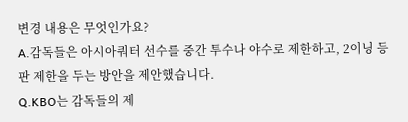변경 내용은 무엇인가요?
A.감독들은 아시아쿼터 선수를 중간 투수나 야수로 제한하고, 2이닝 등판 제한을 두는 방안을 제안했습니다.
Q.KBO는 감독들의 제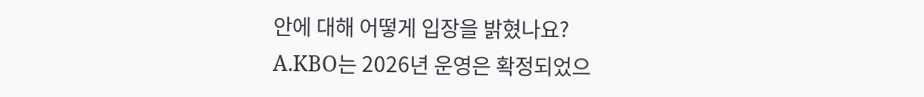안에 대해 어떻게 입장을 밝혔나요?
A.KBO는 2026년 운영은 확정되었으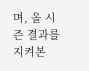며, 올 시즌 결과를 지켜본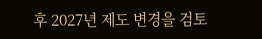후 2027년 제도 변경을 검토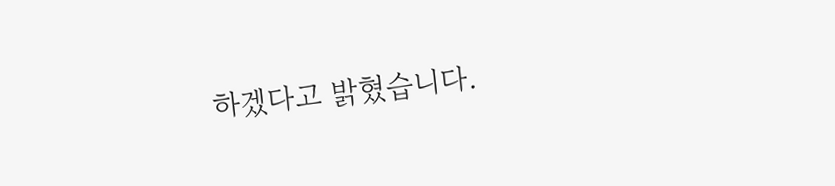하겠다고 밝혔습니다.